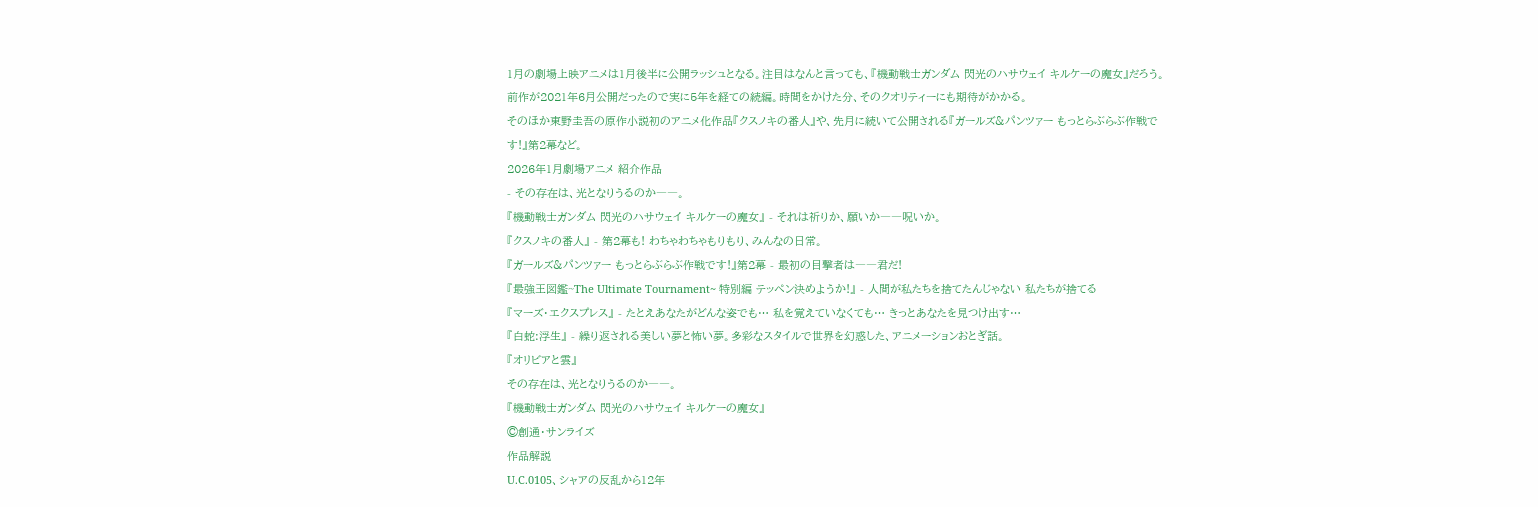1月の劇場上映アニメは1月後半に公開ラッシュとなる。注目はなんと言っても、『機動戦士ガンダム 閃光のハサウェイ キルケーの魔女』だろう。前作が2021年6月公開だったので実に5年を経ての続編。時間をかけた分、そのクオリティーにも期待がかかる。
そのほか東野圭吾の原作小説初のアニメ化作品『クスノキの番人』や、先月に続いて公開される『ガールズ&パンツァー もっとらぶらぶ作戦です!』第2幕など。
2026年1月劇場アニメ 紹介作品
- その存在は、光となりうるのか――。
『機動戦士ガンダム 閃光のハサウェイ キルケーの魔女』 - それは祈りか、願いか――呪いか。
『クスノキの番人』 - 第2幕も! わちゃわちゃもりもり、みんなの日常。
『ガールズ&パンツァー もっとらぶらぶ作戦です!』第2幕 - 最初の目撃者は――君だ!
『最強王図鑑~The Ultimate Tournament~ 特別編 テッペン決めようか!』 - 人間が私たちを捨てたんじゃない 私たちが捨てる
『マーズ・エクスプレス』 - たとえあなたがどんな姿でも… 私を覚えていなくても… きっとあなたを見つけ出す…
『白蛇:浮生』 - 繰り返される美しい夢と怖い夢。多彩なスタイルで世界を幻惑した、アニメーションおとぎ話。
『オリビアと雲』
その存在は、光となりうるのか――。
『機動戦士ガンダム 閃光のハサウェイ キルケーの魔女』
©創通・サンライズ
作品解説
U.C.0105、シャアの反乱から12年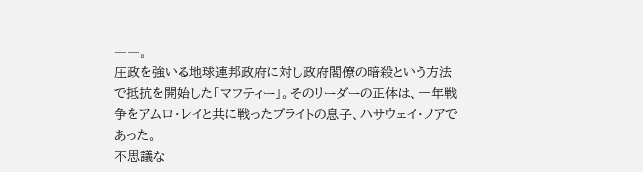――。
圧政を強いる地球連邦政府に対し政府閣僚の暗殺という方法で抵抗を開始した「マフティー」。そのリーダーの正体は、一年戦争をアムロ・レイと共に戦ったブライトの息子、ハサウェイ・ノアであった。
不思議な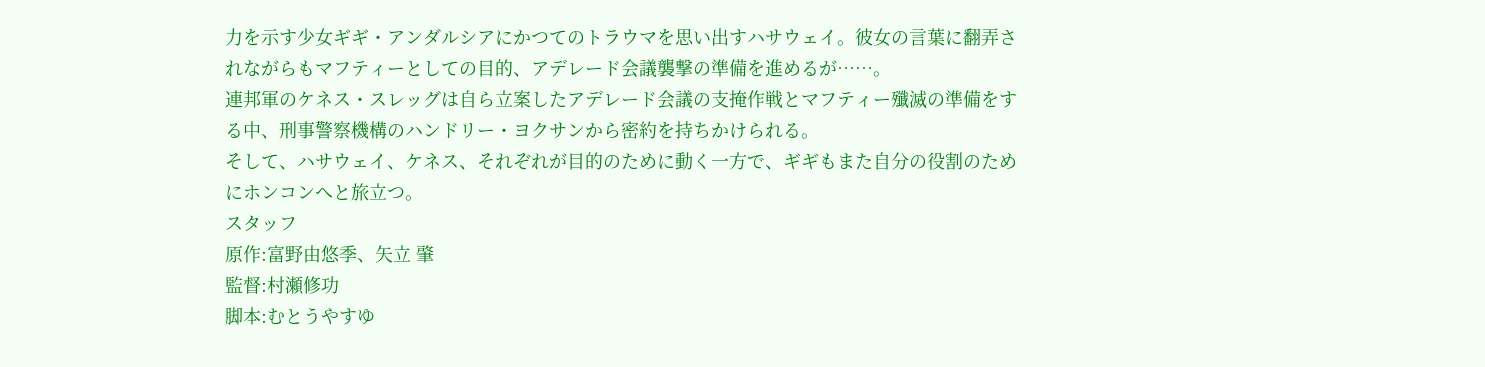力を示す少女ギギ・アンダルシアにかつてのトラウマを思い出すハサウェイ。彼女の言葉に翻弄されながらもマフティーとしての目的、アデレード会議襲撃の準備を進めるが……。
連邦軍のケネス・スレッグは自ら立案したアデレード会議の支掩作戦とマフティー殲滅の準備をする中、刑事警察機構のハンドリー・ヨクサンから密約を持ちかけられる。
そして、ハサウェイ、ケネス、それぞれが目的のために動く一方で、ギギもまた自分の役割のためにホンコンへと旅立つ。
スタッフ
原作:富野由悠季、矢立 肇
監督:村瀬修功
脚本:むとうやすゆ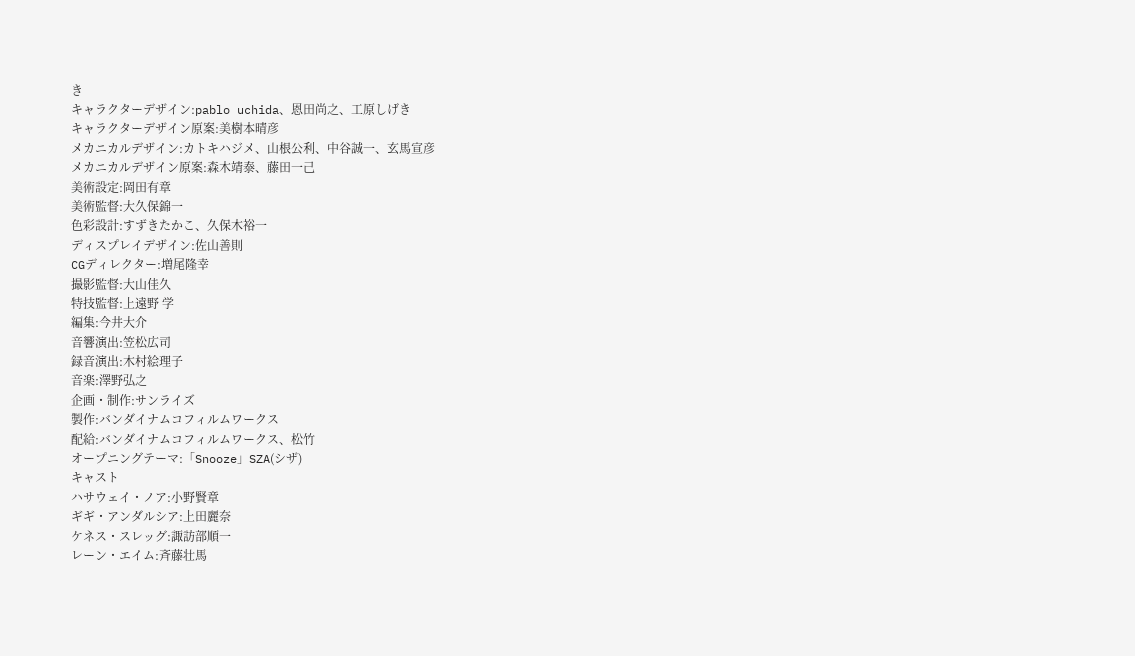き
キャラクターデザイン:pablo uchida、恩田尚之、工原しげき
キャラクターデザイン原案:美樹本晴彦
メカニカルデザイン:カトキハジメ、山根公利、中谷誠一、玄馬宣彦
メカニカルデザイン原案:森木靖泰、藤田一己
美術設定:岡田有章
美術監督:大久保錦一
色彩設計:すずきたかこ、久保木裕一
ディスプレイデザイン:佐山善則
CGディレクター:増尾隆幸
撮影監督:大山佳久
特技監督:上遠野 学
編集:今井大介
音響演出:笠松広司
録音演出:木村絵理子
音楽:澤野弘之
企画・制作:サンライズ
製作:バンダイナムコフィルムワークス
配給:バンダイナムコフィルムワークス、松竹
オープニングテーマ:「Snooze」SZA(シザ)
キャスト
ハサウェイ・ノア:小野賢章
ギギ・アンダルシア:上田麗奈
ケネス・スレッグ:諏訪部順一
レーン・エイム:斉藤壮馬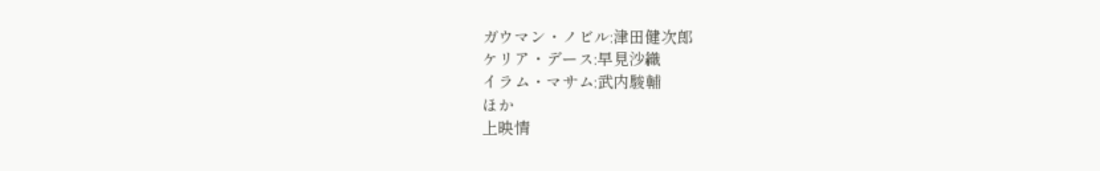ガウマン・ノビル:津田健次郎
ケリア・デース:早見沙織
イラム・マサム:武内駿輔
ほか
上映情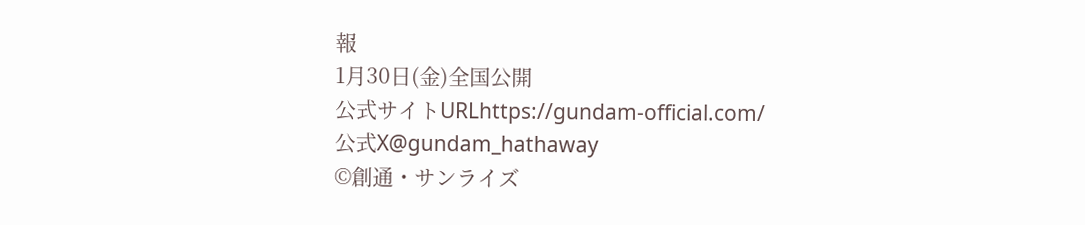報
1月30日(金)全国公開
公式サイトURLhttps://gundam-official.com/
公式X@gundam_hathaway
©創通・サンライズ